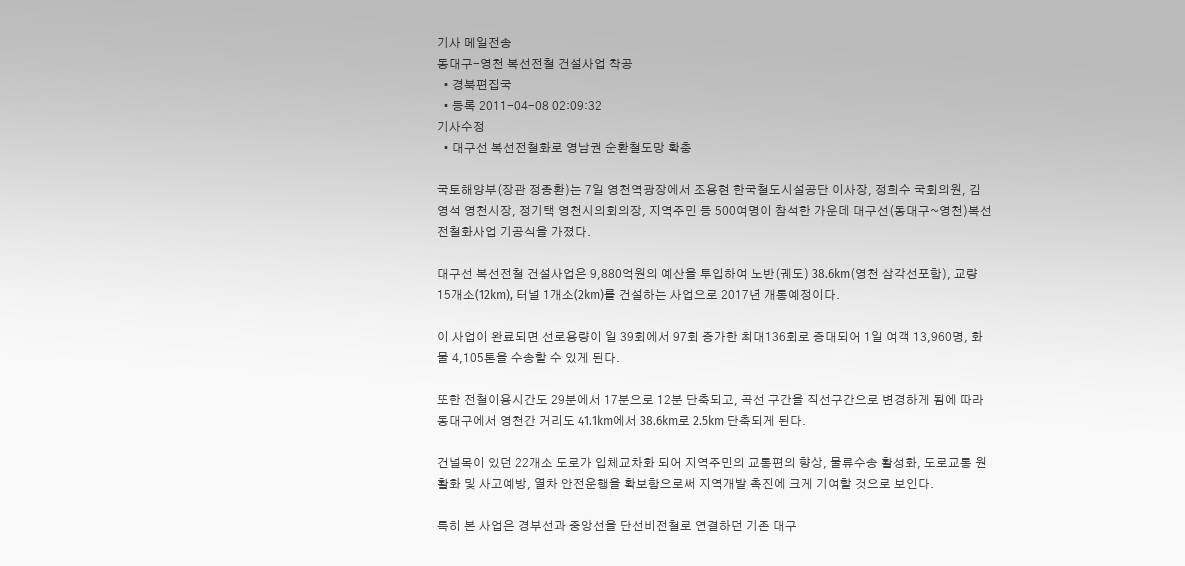기사 메일전송
동대구-영천 복선전철 건설사업 착공
  • 경북편집국
  • 등록 2011-04-08 02:09:32
기사수정
  • 대구선 복선전철화로 영남권 순환철도망 확충

국토해양부(장관 정종환)는 7일 영천역광장에서 조용현 한국철도시설공단 이사장, 정희수 국회의원, 김영석 영천시장, 정기택 영천시의회의장, 지역주민 등 500여명이 참석한 가운데 대구선(동대구~영천)복선전철화사업 기공식을 가졌다.

대구선 복선전철 건설사업은 9,880억원의 예산을 투입하여 노반(궤도) 38.6km(영천 삼각선포함), 교량 15개소(12km), 터널 1개소(2km)를 건설하는 사업으로 2017년 개통예정이다.

이 사업이 완료되면 선로용량이 일 39회에서 97회 증가한 최대136회로 증대되어 1일 여객 13,960명, 화물 4,105톤을 수송할 수 있게 된다.

또한 전철이용시간도 29분에서 17분으로 12분 단축되고, 곡선 구간을 직선구간으로 변경하게 됨에 따라 동대구에서 영천간 거리도 41.1km에서 38.6km로 2.5km 단축되게 된다.

건널목이 있던 22개소 도로가 입체교차화 되어 지역주민의 교통편의 향상, 물류수송 활성화, 도로교통 원활화 및 사고예방, 열차 안전운행을 확보함으로써 지역개발 촉진에 크게 기여할 것으로 보인다.

특히 본 사업은 경부선과 중앙선을 단선비전철로 연결하던 기존 대구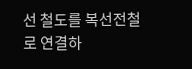선 철도를 복선전철로 연결하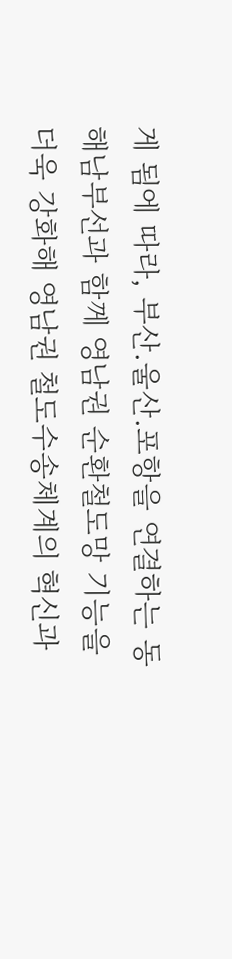게 됨에 따라, 부산.울산.포항을 연결하는 동해남부선과 함께 영남권 순환철도망 기능을 더욱 강화해 영남권 철도수송체계의 혁신과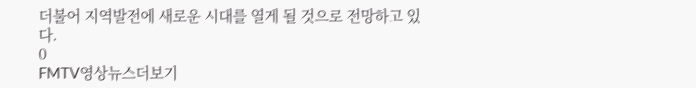더불어 지역발전에 새로운 시대를 열게 될 것으로 전망하고 있다.
0
FMTV영상뉴스더보기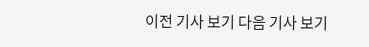이전 기사 보기 다음 기사 보기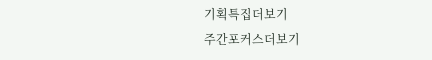기획특집더보기
주간포커스더보기